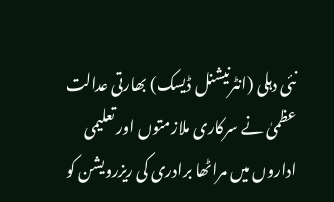نئی دہلی (انٹرنیشنل ڈیسک) بھارتی عدالت عظمیٰ نے سرکاری ملازمتوں اور تعلیمی اداروں میں مراٹھا برادری کی ریزرویشن کو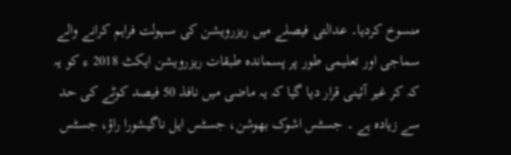منسوخ کردیا۔ عدالتی فیصلے میں ریزرویشن کی سہولت فراہم کرانے والے سماجی اور تعلیمی طور پر پسماندہ طبقات ریزرویشن ایکٹ 2018 ء کو یہ کہ کر غیر آئینی قرار دیا گیا کہ یہ ماضی میں نافذ 50 فیصد کوٹے کی حد سے زیادہ ہے ۔ جسٹس اشوک بھوشن، جسٹس ایل ناگیشورا راؤ، جسٹس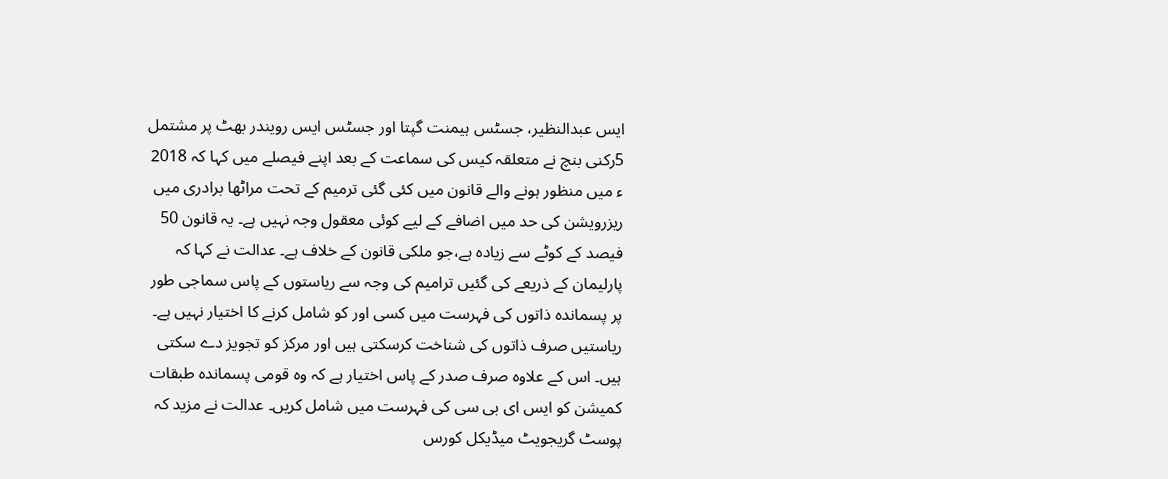ایس عبدالنظیر، جسٹس ہیمنت گپتا اور جسٹس ایس رویندر بھٹ پر مشتمل 5رکنی بنچ نے متعلقہ کیس کی سماعت کے بعد اپنے فیصلے میں کہا کہ 2018 ء میں منظور ہونے والے قانون میں کئی گئی ترمیم کے تحت مراٹھا برادری میں ریزرویشن کی حد میں اضافے کے لیے کوئی معقول وجہ نہیں ہے۔ یہ قانون 50 فیصد کے کوٹے سے زیادہ ہے،جو ملکی قانون کے خلاف ہے۔ عدالت نے کہا کہ پارلیمان کے ذریعے کی گئیں ترامیم کی وجہ سے ریاستوں کے پاس سماجی طور پر پسماندہ ذاتوں کی فہرست میں کسی اور کو شامل کرنے کا اختیار نہیں ہے۔ ریاستیں صرف ذاتوں کی شناخت کرسکتی ہیں اور مرکز کو تجویز دے سکتی ہیں۔ اس کے علاوہ صرف صدر کے پاس اختیار ہے کہ وہ قومی پسماندہ طبقات کمیشن کو ایس ای بی سی کی فہرست میں شامل کریں۔ عدالت نے مزید کہ پوسٹ گریجویٹ میڈیکل کورس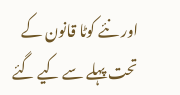اور نئے کوٹا قانون کے تحت پہلے سے کیے گئے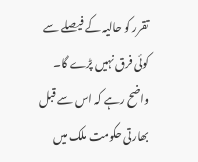تقرر کو حالیہ کے فیصلے سے کوئی فرق نہیں پڑے گا۔ واضح رہے کہ اس سے قبل بھارتی حکومت ملک میں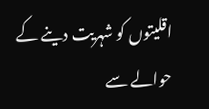اقلیتوں کو شہریت دینے کے حوالے سے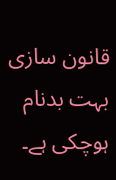قانون سازی بہت بدنام ہوچکی ہے۔